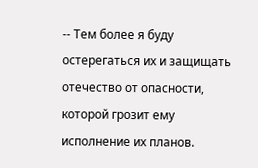-- Тем более я буду остерегаться их и защищать отечество от опасности, которой грозит ему исполнение их планов.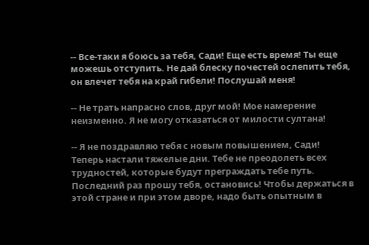-- Все-таки я боюсь за тебя, Сади! Еще есть время! Ты еще можешь отступить. Не дай блеску почестей ослепить тебя, он влечет тебя на край гибели! Послушай меня!

-- Не трать напрасно слов, друг мой! Мое намерение неизменно. Я не могу отказаться от милости султана!

-- Я не поздравляю тебя с новым повышением, Сади! Теперь настали тяжелые дни. Тебе не преодолеть всех трудностей, которые будут преграждать тебе путь. Последний раз прошу тебя, остановись! Чтобы держаться в этой стране и при этом дворе, надо быть опытным в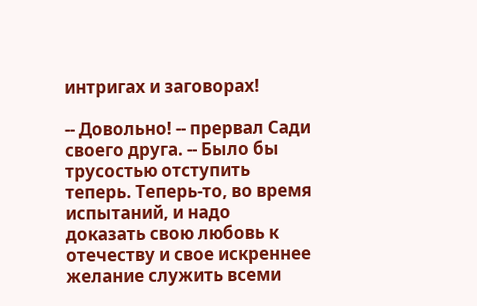интригах и заговорах!

-- Довольно! -- прервал Сади своего друга. -- Было бы трусостью отступить теперь. Теперь-то, во время испытаний, и надо доказать свою любовь к отечеству и свое искреннее желание служить всеми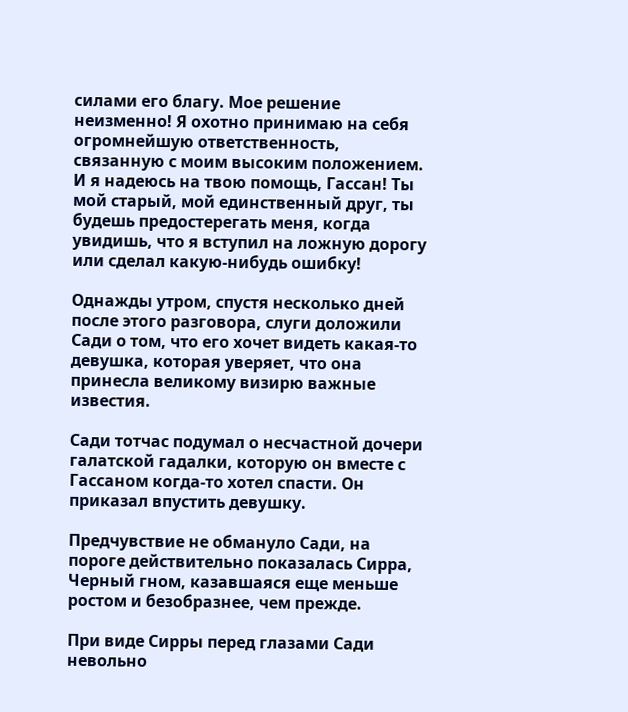силами его благу. Мое решение неизменно! Я охотно принимаю на себя огромнейшую ответственность, связанную с моим высоким положением. И я надеюсь на твою помощь, Гассан! Ты мой старый, мой единственный друг, ты будешь предостерегать меня, когда увидишь, что я вступил на ложную дорогу или сделал какую-нибудь ошибку!

Однажды утром, спустя несколько дней после этого разговора, слуги доложили Сади о том, что его хочет видеть какая-то девушка, которая уверяет, что она принесла великому визирю важные известия.

Сади тотчас подумал о несчастной дочери галатской гадалки, которую он вместе с Гассаном когда-то хотел спасти. Он приказал впустить девушку.

Предчувствие не обмануло Сади, на пороге действительно показалась Сирра, Черный гном, казавшаяся еще меньше ростом и безобразнее, чем прежде.

При виде Сирры перед глазами Сади невольно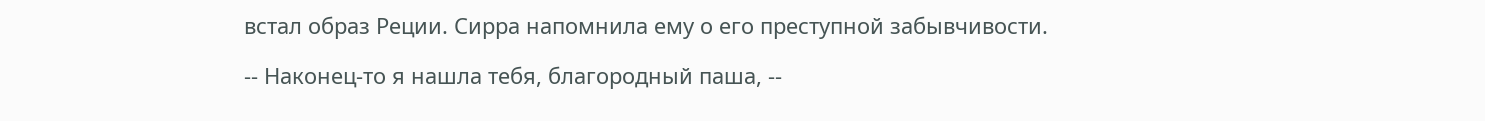встал образ Реции. Сирра напомнила ему о его преступной забывчивости.

-- Наконец-то я нашла тебя, благородный паша, --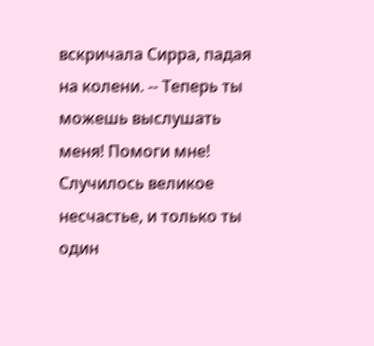вскричала Сирра, падая на колени. -- Теперь ты можешь выслушать меня! Помоги мне! Случилось великое несчастье, и только ты один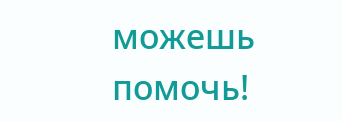можешь помочь!